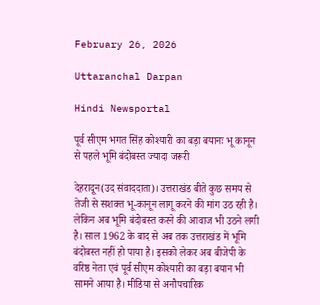February 26, 2026

Uttaranchal Darpan

Hindi Newsportal

पूर्व सीएम भगत सिंह कोश्यारी का बड़ा बयानः भू कानून से पहले भूमि बंदोबस्त ज्यादा जरूरी

देहरादून(उद संवाददाता)। उत्तराखंड बीते कुछ समय से तेजी से सशक्त भू-कानून लागू करने की मांग उठ रही है। लेकिन अब भूमि बंदोबस्त करने की आवाज भी उठने लगी है। साल 1962 के बाद से अब तक उत्तराखंड में भूमि बंदोबस्त नहीं हो पाया है। इसको लेकर अब बीजेपी के वरिष्ठ नेता एवं पूर्व सीएम कोश्यारी का बड़ा बयान भी सामने आया है। मीडिया से अनौपचारिक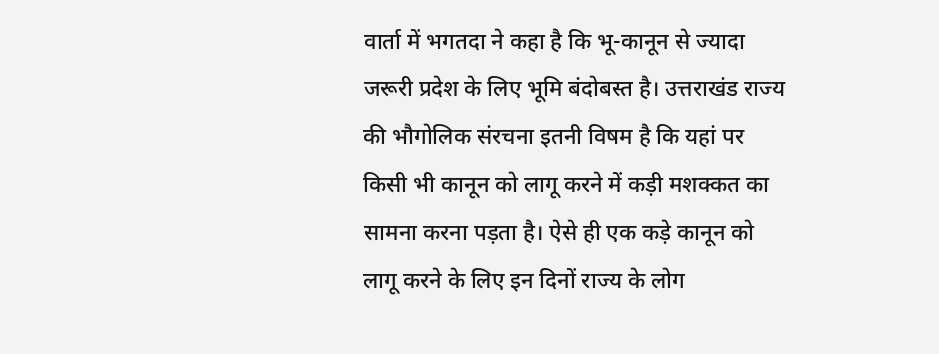वार्ता में भगतदा ने कहा है कि भू-कानून से ज्यादा जरूरी प्रदेश के लिए भूमि बंदोबस्त है। उत्तराखंड राज्य की भौगोलिक संरचना इतनी विषम है कि यहां पर किसी भी कानून को लागू करने में कड़ी मशक्कत का सामना करना पड़ता है। ऐसे ही एक कड़े कानून को लागू करने के लिए इन दिनों राज्य के लोग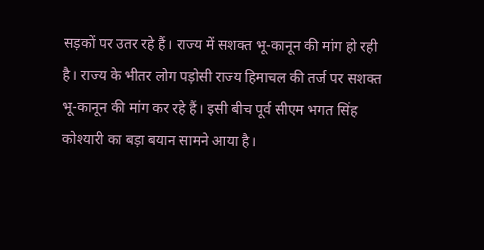सड़कों पर उतर रहे हैं। राज्य में सशक्त भू-कानून की मांग हो रही है। राज्य के भीतर लोग पड़ोसी राज्य हिमाचल की तर्ज पर सशक्त भू-कानून की मांग कर रहे हैं। इसी बीच पूर्व सीएम भगत सिंह कोश्यारी का बड़ा बयान सामने आया है।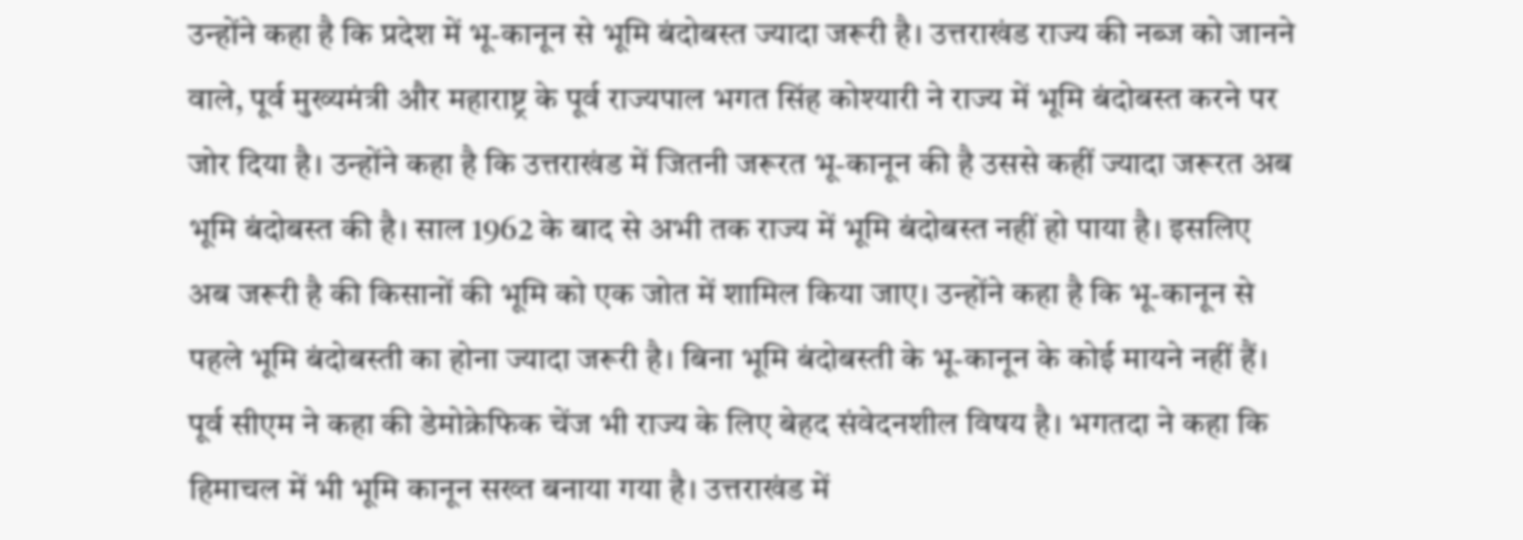उन्होंने कहा है कि प्रदेश में भू-कानून से भूमि बंदोबस्त ज्यादा जरूरी है। उत्तराखंड राज्य की नब्ज को जानने वाले, पूर्व मुख्यमंत्री और महाराष्ट्र के पूर्व राज्यपाल भगत सिंह कोश्यारी ने राज्य में भूमि बंदोबस्त करने पर जोर दिया है। उन्होंने कहा है कि उत्तराखंड में जितनी जरूरत भू-कानून की है उससे कहीं ज्यादा जरूरत अब भूमि बंदोबस्त की है। साल 1962 के बाद से अभी तक राज्य में भूमि बंदोबस्त नहीं हो पाया है। इसलिए अब जरूरी है की किसानों की भूमि को एक जोत में शामिल किया जाए। उन्होंने कहा है कि भू-कानून से पहले भूमि बंदोबस्ती का होना ज्यादा जरूरी है। बिना भूमि बंदोबस्ती के भू-कानून के कोई मायने नहीं हैं। पूर्व सीएम ने कहा की डेमोक्रेफिक चेंज भी राज्य के लिए बेहद संवेदनशील विषय है। भगतदा ने कहा कि हिमाचल में भी भूमि कानून सख्त बनाया गया है। उत्तराखंड में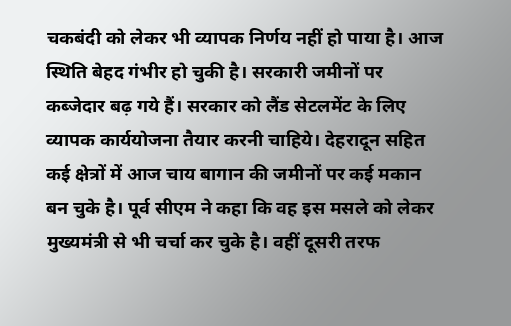चकबंदी को लेकर भी व्यापक निर्णय नहीं हो पाया है। आज स्थिति बेहद गंभीर हो चुकी है। सरकारी जमीनों पर कब्जेदार बढ़ गये हैं। सरकार को लैंड सेटलमेंट के लिए व्यापक कार्ययोजना तैयार करनी चाहिये। देहरादून सहित कई क्षेत्रों में आज चाय बागान की जमीनों पर कई मकान बन चुके है। पूर्व सीएम ने कहा कि वह इस मसले को लेकर मुख्यमंत्री से भी चर्चा कर चुके है। वहीं दूसरी तरफ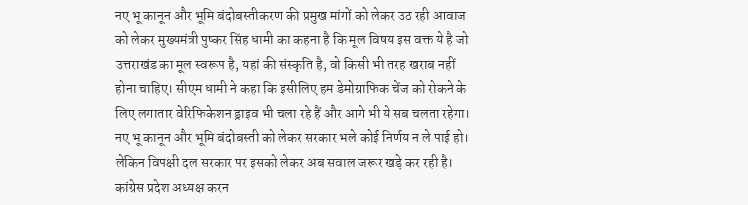नए भू कानून और भूमि बंदोबस्तीकरण की प्रमुख मांगों को लेकर उठ रही आवाज को लेकर मुख्यमंत्री पुष्कर सिंह धामी का कहना है कि मूल विषय इस वक्त ये है जो उत्तराखंड का मूल स्वरूप है, यहां की संस्कृति है, वो किसी भी तरह खराब नहीं होना चाहिए। सीएम धामी ने कहा कि इसीलिए हम डेमोग्राफिक चेंज को रोकने के लिए लगातार वेरिफिकेशन ड्राइव भी चला रहे हैं और आगे भी ये सब चलता रहेगा। नए भू कानून और भूमि बंदोबस्ती को लेकर सरकार भले कोई निर्णय न ले पाई हो। लेकिन विपक्षी दल सरकार पर इसको लेकर अब सवाल जरूर खड़े कर रही है। कांग्रेस प्रदेश अध्यक्ष करन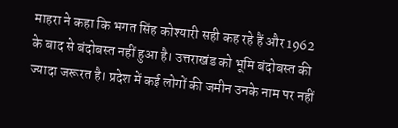माहरा ने कहा कि भगत सिंह कोश्यारी सही कह रहे हैं और 1962 के बाद से बंदोबस्त नहीं हुआ है। उत्तराखंड को भूमि बंदोबस्त की ज्यादा जरूरत है। प्रदेश में कई लोगों की जमीन उनके नाम पर नहीं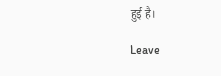हुई है।

Leave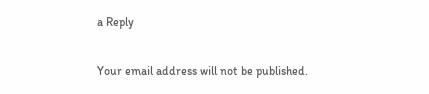a Reply

Your email address will not be published.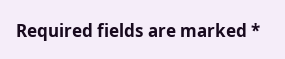Required fields are marked *